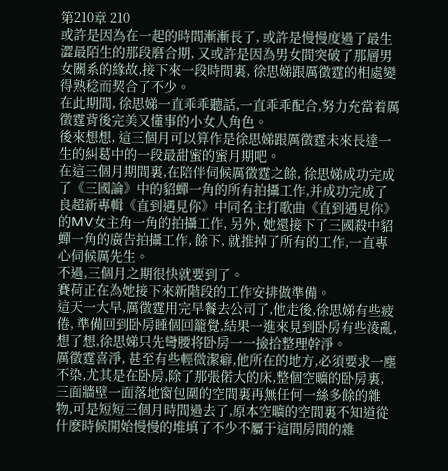第210章 210
或許是因為在一起的時間漸漸長了, 或許是慢慢度過了最生澀最陌生的那段磨合期, 又或許是因為男女間突破了那層男女關系的緣故,接下來一段時間裏, 徐思娣跟厲徵霆的相處變得熟稔而契合了不少。
在此期間, 徐思娣一直乖乖聽話,一直乖乖配合,努力充當着厲徵霆背後完美又懂事的小女人角色。
後來想想, 這三個月可以算作是徐思娣跟厲徵霆未來長達一生的糾葛中的一段最甜蜜的蜜月期吧。
在這三個月期間裏,在陪伴伺候厲徵霆之餘, 徐思娣成功完成了《三國論》中的貂蟬一角的所有拍攝工作,并成功完成了良超新專輯《直到遇見你》中同名主打歌曲《直到遇見你》的MV女主角一角的拍攝工作, 另外, 她還接下了三國殺中貂蟬一角的廣告拍攝工作, 餘下, 就推掉了所有的工作,一直專心伺候厲先生。
不過,三個月之期很快就要到了。
賽荷正在為她接下來新階段的工作安排做準備。
這天一大早,厲徵霆用完早餐去公司了,他走後,徐思娣有些疲倦, 準備回到卧房睡個回籠覺,結果一進來見到卧房有些淩亂,想了想,徐思娣只先彎腰将卧房一一撿拾整理幹淨。
厲徵霆喜淨, 甚至有些輕微潔癖,他所在的地方,必須要求一塵不染,尤其是在卧房,除了那張偌大的床,整個空曠的卧房裏,三面牆壁一面落地窗包圍的空間裏再無任何一絲多餘的雜物,可是短短三個月時間過去了,原本空曠的空間裏不知道從什麽時候開始慢慢的堆填了不少不屬于這間房間的雜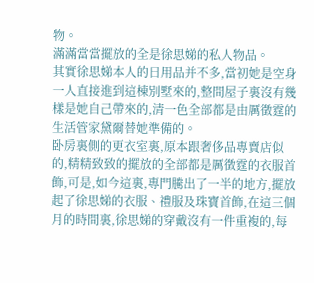物。
滿滿當當擺放的全是徐思娣的私人物品。
其實徐思娣本人的日用品并不多,當初她是空身一人直接進到這棟別墅來的,整間屋子裏沒有幾樣是她自己帶來的,清一色全部都是由厲徵霆的生活管家黛爾替她準備的。
卧房裏側的更衣室裏,原本跟奢侈品專賣店似的,精精致致的擺放的全部都是厲徵霆的衣服首飾,可是,如今這裏,專門騰出了一半的地方,擺放起了徐思娣的衣服、禮服及珠寶首飾,在這三個月的時間裏,徐思娣的穿戴沒有一件重複的,每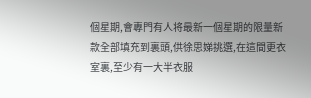個星期,會專門有人将最新一個星期的限量新款全部填充到裏頭,供徐思娣挑選,在這間更衣室裏,至少有一大半衣服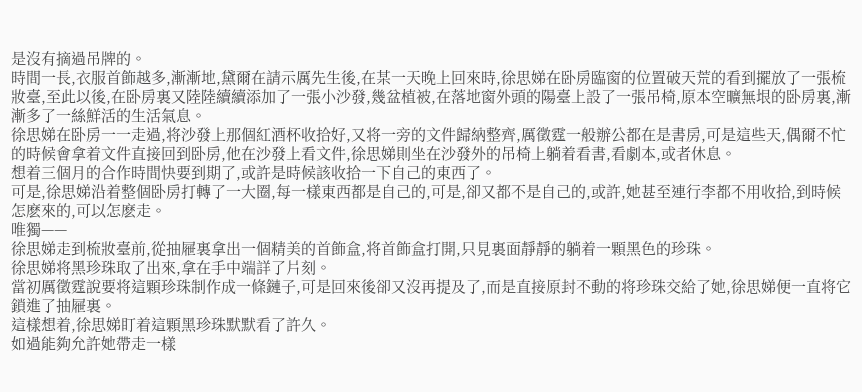是沒有摘過吊牌的。
時間一長,衣服首飾越多,漸漸地,黛爾在請示厲先生後,在某一天晚上回來時,徐思娣在卧房臨窗的位置破天荒的看到擺放了一張梳妝臺,至此以後,在卧房裏又陸陸續續添加了一張小沙發,幾盆植被,在落地窗外頭的陽臺上設了一張吊椅,原本空曠無垠的卧房裏,漸漸多了一絲鮮活的生活氣息。
徐思娣在卧房一一走過,将沙發上那個紅酒杯收拾好,又将一旁的文件歸納整齊,厲徵霆一般辦公都在是書房,可是這些天,偶爾不忙的時候會拿着文件直接回到卧房,他在沙發上看文件,徐思娣則坐在沙發外的吊椅上躺着看書,看劇本,或者休息。
想着三個月的合作時間快要到期了,或許是時候該收拾一下自己的東西了。
可是,徐思娣沿着整個卧房打轉了一大圈,每一樣東西都是自己的,可是,卻又都不是自己的,或許,她甚至連行李都不用收拾,到時候怎麽來的,可以怎麽走。
唯獨——
徐思娣走到梳妝臺前,從抽屜裏拿出一個精美的首飾盒,将首飾盒打開,只見裏面靜靜的躺着一顆黑色的珍珠。
徐思娣将黑珍珠取了出來,拿在手中端詳了片刻。
當初厲徵霆說要将這顆珍珠制作成一條鏈子,可是回來後卻又沒再提及了,而是直接原封不動的将珍珠交給了她,徐思娣便一直将它鎖進了抽屜裏。
這樣想着,徐思娣盯着這顆黑珍珠默默看了許久。
如過能夠允許她帶走一樣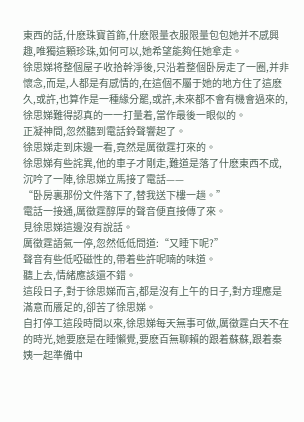東西的話,什麽珠寶首飾,什麽限量衣服限量包包她并不感興趣,唯獨這顆珍珠,如何可以,她希望能夠任她拿走。
徐思娣将整個屋子收拾幹淨後,只沿着整個卧房走了一圈,并非懷念,而是,人都是有感情的,在這個不屬于她的地方住了這麽久,或許,也算作是一種緣分罷,或許,未來都不會有機會過來的,徐思娣難得認真的一一打量着,當作最後一眼似的。
正凝神間,忽然聽到電話鈴聲響起了。
徐思娣走到床邊一看,竟然是厲徵霆打來的。
徐思娣有些詫異,他的車子才剛走,難道是落了什麽東西不成,沉吟了一陣,徐思娣立馬接了電話——
“卧房裏那份文件落下了,替我送下樓一趟。”
電話一接通,厲徵霆醇厚的聲音便直接傳了來。
見徐思娣這邊沒有說話。
厲徵霆語氣一停,忽然低低問道:“又睡下呢?”
聲音有些低啞磁性的,帶着些許呢喃的味道。
聽上去,情緒應該還不錯。
這段日子,對于徐思娣而言,都是沒有上午的日子,對方理應是滿意而餍足的,卻苦了徐思娣。
自打停工這段時間以來,徐思娣每天無事可做,厲徵霆白天不在的時光,她要麽是在睡懶覺,要麽百無聊賴的跟着蘇蘇,跟着秦姨一起準備中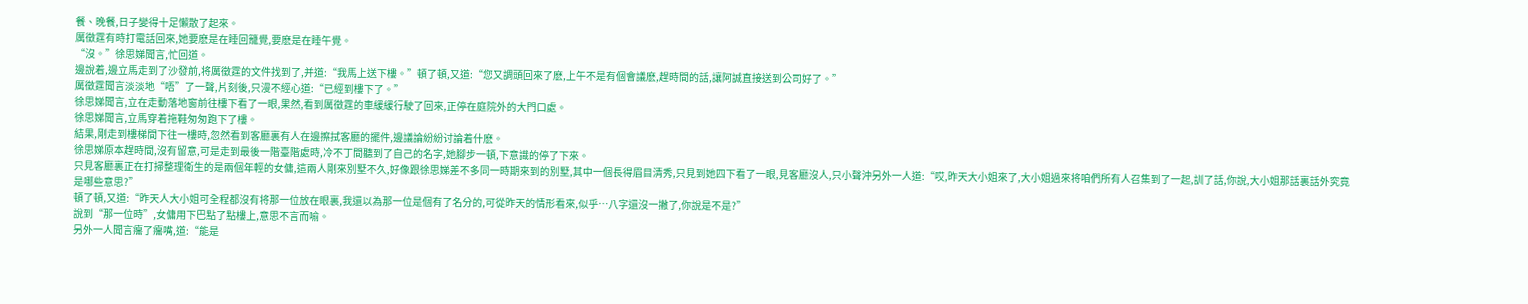餐、晚餐,日子變得十足懶散了起來。
厲徵霆有時打電話回來,她要麽是在睡回籠覺,要麽是在睡午覺。
“沒。”徐思娣聞言,忙回道。
邊說着,邊立馬走到了沙發前,将厲徵霆的文件找到了,并道:“我馬上送下樓。”頓了頓,又道:“您又調頭回來了麽,上午不是有個會議麽,趕時間的話,讓阿誠直接送到公司好了。”
厲徵霆聞言淡淡地“唔”了一聲,片刻後,只漫不經心道:“已經到樓下了。”
徐思娣聞言,立在走動落地窗前往樓下看了一眼,果然,看到厲徵霆的車緩緩行駛了回來,正停在庭院外的大門口處。
徐思娣聞言,立馬穿着拖鞋匆匆跑下了樓。
結果,剛走到樓梯間下往一樓時,忽然看到客廳裏有人在邊擦拭客廳的擺件,邊議論紛紛讨論着什麽。
徐思娣原本趕時間,沒有留意,可是走到最後一階臺階處時,冷不丁間聽到了自己的名字,她腳步一頓,下意識的停了下來。
只見客廳裏正在打掃整理衛生的是兩個年輕的女傭,這兩人剛來別墅不久,好像跟徐思娣差不多同一時期來到的別墅,其中一個長得眉目清秀,只見到她四下看了一眼,見客廳沒人,只小聲沖另外一人道:“哎,昨天大小姐來了,大小姐過來将咱們所有人召集到了一起,訓了話,你說,大小姐那話裏話外究竟是哪些意思?”
頓了頓,又道:“昨天人大小姐可全程都沒有将那一位放在眼裏,我還以為那一位是個有了名分的,可從昨天的情形看來,似乎…八字還沒一撇了,你說是不是?”
說到“那一位時”,女傭用下巴點了點樓上,意思不言而喻。
另外一人聞言癟了癟嘴,道:“能是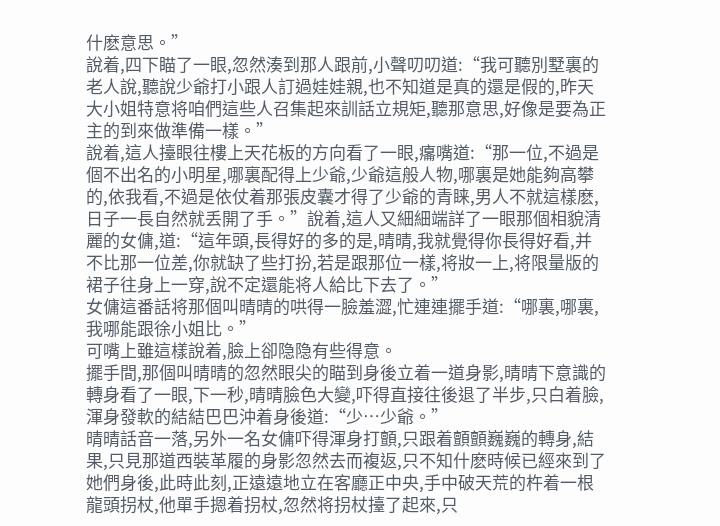什麽意思。”
說着,四下瞄了一眼,忽然湊到那人跟前,小聲叨叨道:“我可聽別墅裏的老人說,聽說少爺打小跟人訂過娃娃親,也不知道是真的還是假的,昨天大小姐特意将咱們這些人召集起來訓話立規矩,聽那意思,好像是要為正主的到來做準備一樣。”
說着,這人擡眼往樓上天花板的方向看了一眼,癟嘴道:“那一位,不過是個不出名的小明星,哪裏配得上少爺,少爺這般人物,哪裏是她能夠高攀的,依我看,不過是依仗着那張皮囊才得了少爺的青睐,男人不就這樣麽,日子一長自然就丢開了手。”說着,這人又細細端詳了一眼那個相貌清麗的女傭,道:“這年頭,長得好的多的是,晴晴,我就覺得你長得好看,并不比那一位差,你就缺了些打扮,若是跟那位一樣,将妝一上,将限量版的裙子往身上一穿,說不定還能将人給比下去了。”
女傭這番話将那個叫晴晴的哄得一臉羞澀,忙連連擺手道:“哪裏,哪裏,我哪能跟徐小姐比。”
可嘴上雖這樣說着,臉上卻隐隐有些得意。
擺手間,那個叫晴晴的忽然眼尖的瞄到身後立着一道身影,晴晴下意識的轉身看了一眼,下一秒,晴晴臉色大變,吓得直接往後退了半步,只白着臉,渾身發軟的結結巴巴沖着身後道:“少…少爺。”
晴晴話音一落,另外一名女傭吓得渾身打顫,只跟着顫顫巍巍的轉身,結果,只見那道西裝革履的身影忽然去而複返,只不知什麽時候已經來到了她們身後,此時此刻,正遠遠地立在客廳正中央,手中破天荒的杵着一根龍頭拐杖,他單手摁着拐杖,忽然将拐杖擡了起來,只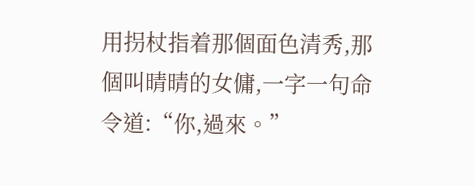用拐杖指着那個面色清秀,那個叫晴晴的女傭,一字一句命令道:“你,過來。”